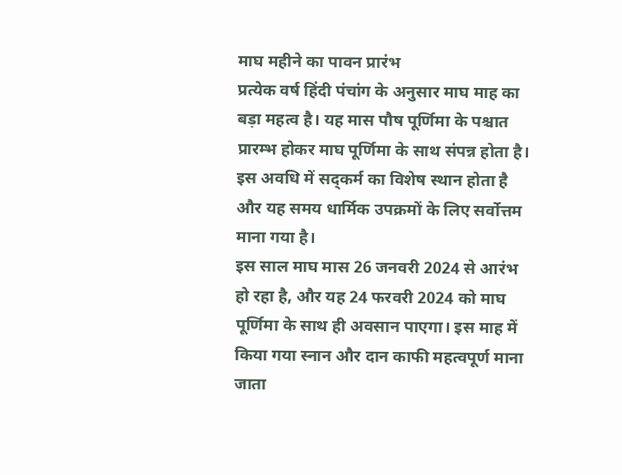माघ महीने का पावन प्रारंभ
प्रत्येक वर्ष हिंदी पंचांग के अनुसार माघ माह का बड़ा महत्व है। यह मास पौष पूर्णिमा के पश्चात प्रारम्भ होकर माघ पूर्णिमा के साथ संपन्न होता है। इस अवधि में सद्कर्म का विशेष स्थान होता है और यह समय धार्मिक उपक्रमों के लिए सर्वोत्तम माना गया है।
इस साल माघ मास 26 जनवरी 2024 से आरंभ हो रहा है, और यह 24 फरवरी 2024 को माघ पूर्णिमा के साथ ही अवसान पाएगा। इस माह में किया गया स्नान और दान काफी महत्वपूर्ण माना जाता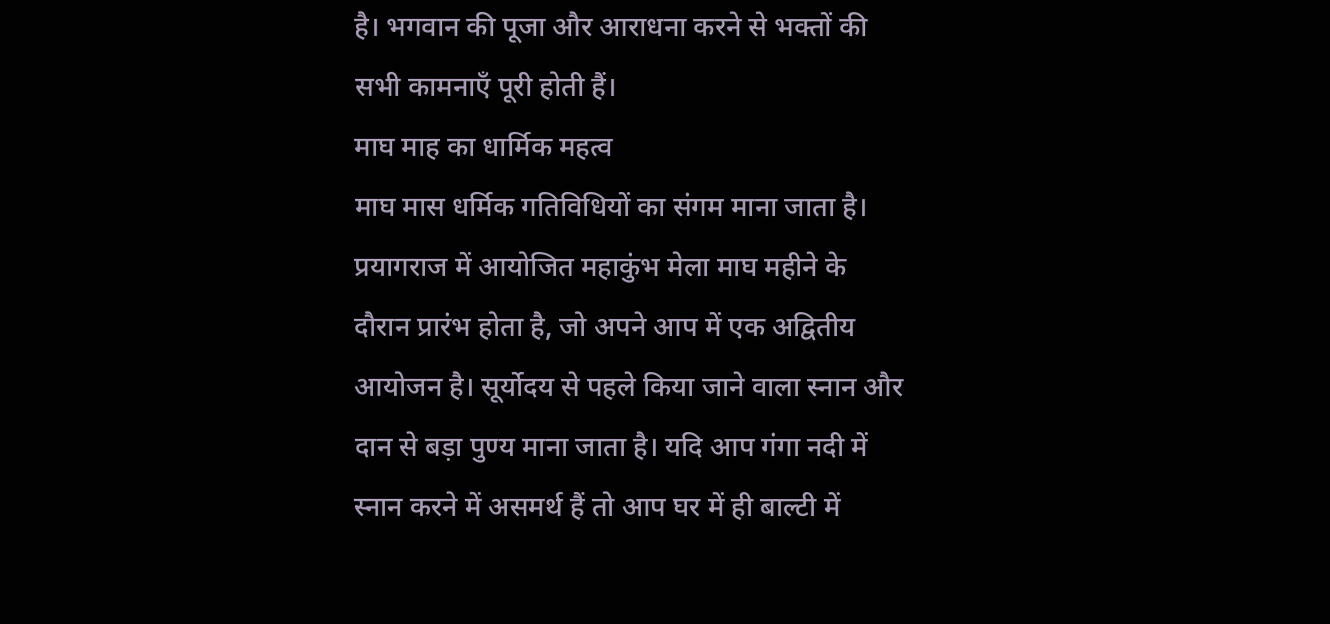है। भगवान की पूजा और आराधना करने से भक्तों की सभी कामनाएँ पूरी होती हैं।
माघ माह का धार्मिक महत्व
माघ मास धर्मिक गतिविधियों का संगम माना जाता है। प्रयागराज में आयोजित महाकुंभ मेला माघ महीने के दौरान प्रारंभ होता है, जो अपने आप में एक अद्वितीय आयोजन है। सूर्योदय से पहले किया जाने वाला स्नान और दान से बड़ा पुण्य माना जाता है। यदि आप गंगा नदी में स्नान करने में असमर्थ हैं तो आप घर में ही बाल्टी में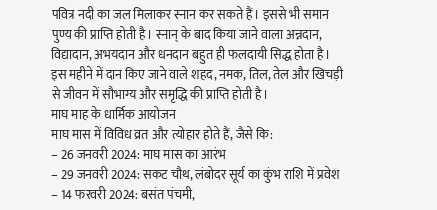पवित्र नदी का जल मिलाकर स्नान कर सकते हैं। इससे भी समान पुण्य की प्राप्ति होती है। स्नान् के बाद किया जाने वाला अन्नदान, विद्यादान, अभयदान और धनदान बहुत ही फलदायी सिद्ध होता है। इस महीने में दान किए जाने वाले शहद, नमक, तिल, तेल और खिचड़ी से जीवन में सौभाग्य और समृद्धि की प्राप्ति होती है।
माघ माह के धार्मिक आयोजन
माघ मास में विविध व्रत और त्योहार होते हैं, जैसे कि:
– 26 जनवरी 2024: माघ मास का आरंभ
– 29 जनवरी 2024: सकट चौथ, लंबोदर सूर्य का कुंभ राशि में प्रवेश
– 14 फरवरी 2024: बसंत पंचमी,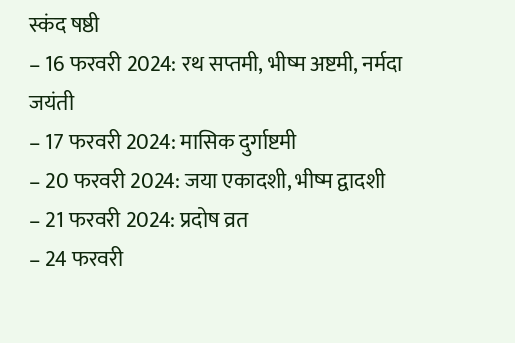स्कंद षष्ठी
– 16 फरवरी 2024: रथ सप्तमी, भीष्म अष्टमी, नर्मदा जयंती
– 17 फरवरी 2024: मासिक दुर्गाष्टमी
– 20 फरवरी 2024: जया एकादशी, भीष्म द्वादशी
– 21 फरवरी 2024: प्रदोष व्रत
– 24 फरवरी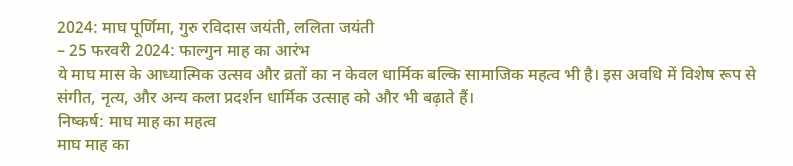2024: माघ पूर्णिमा, गुरु रविदास जयंती, ललिता जयंती
– 25 फरवरी 2024: फाल्गुन माह का आरंभ
ये माघ मास के आध्यात्मिक उत्सव और व्रतों का न केवल धार्मिक बल्कि सामाजिक महत्व भी है। इस अवधि में विशेष रूप से संगीत, नृत्य, और अन्य कला प्रदर्शन धार्मिक उत्साह को और भी बढ़ाते हैं।
निष्कर्ष: माघ माह का महत्व
माघ माह का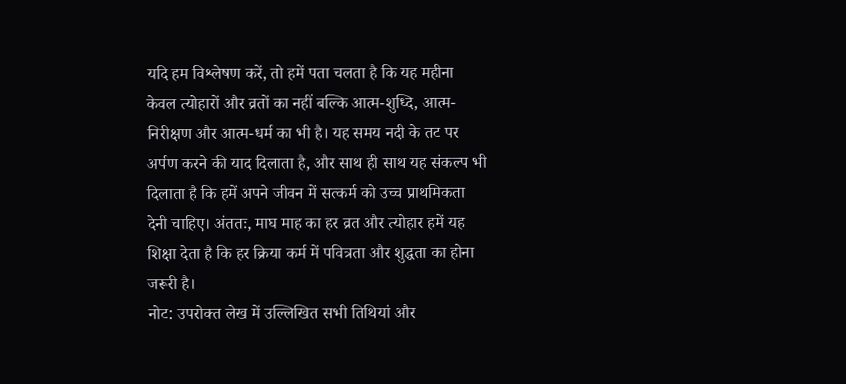यदि हम विश्लेषण करें, तो हमें पता चलता है कि यह महीना केवल त्योहारों और व्रतों का नहीं बल्कि आत्म-शुध्दि, आत्म-निरीक्षण और आत्म-धर्म का भी है। यह समय नदी के तट पर अर्पण करने की याद दिलाता है, और साथ ही साथ यह संकल्प भी दिलाता है कि हमें अपने जीवन में सत्कर्म को उच्च प्राथमिकता देनी चाहिए। अंततः, माघ माह का हर व्रत और त्योहार हमें यह शिक्षा देता है कि हर क्रिया कर्म में पवित्रता और शुद्धता का होना जरूरी है।
नोट: उपरोक्त लेख में उल्लिखित सभी तिथियां और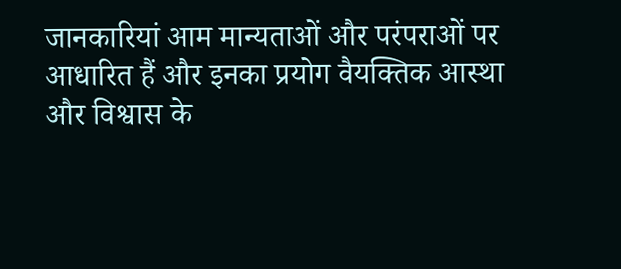जानकारियां आम मान्यताओं और परंपराओं पर आधारित हैं और इनका प्रयोग वैयक्तिक आस्था और विश्वास के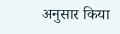अनुसार किया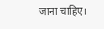जाना चाहिए।